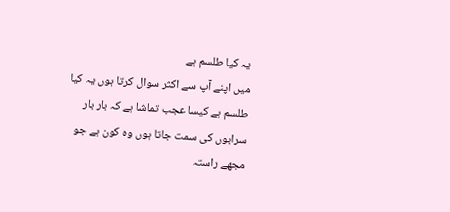یہ کیا طلسم ہے
میں اپنے آپ سے اکثر سوال کرتا ہوں یہ کیا طلسم ہے کیسا عجب تماشا ہے کہ بار بار سرابوں کی سمت جاتا ہوں وہ کون ہے جو مجھے راستہ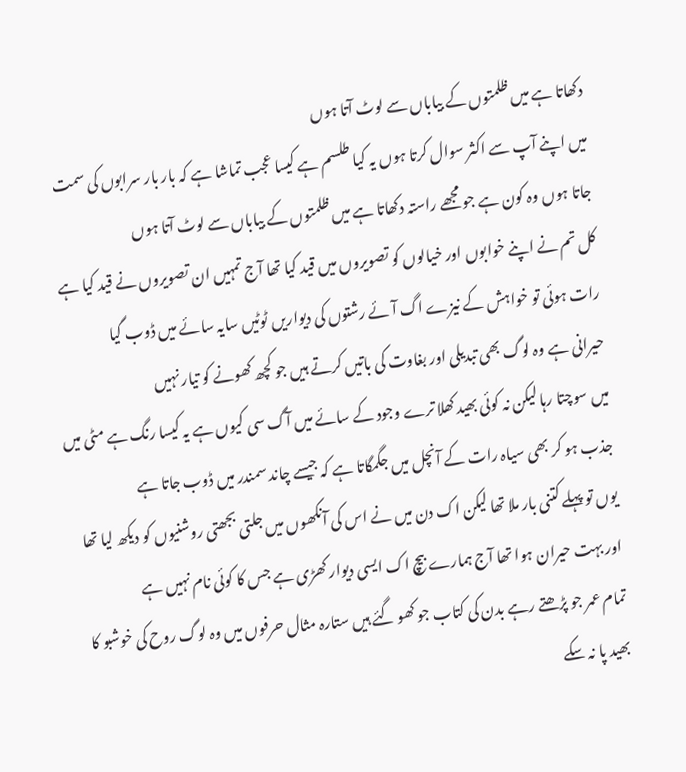دکھاتا ہے میں ظلمتوں کے بیاباں سے لوٹ آتا ہوں
میں اپنے آپ سے اکثر سوال کرتا ہوں یہ کیا طلسم ہے کیسا عجب تماشا ہے کہ بار بار سرابوں کی سمت جاتا ہوں وہ کون ہے جو مجھے راستہ دکھاتا ہے میں ظلمتوں کے بیاباں سے لوٹ آتا ہوں
کل تم نے اپنے خوابوں اور خیالوں کو تصویروں میں قید کیا تھا آج تمہیں ان تصویروں نے قید کیا ہے
رات ہوئی تو خواہش کے نیزے اگ آئے رشتوں کی دیواریں ٹوٹیں سایہ سائے میں ڈوب گیا
حیرانی ہے وہ لوگ بھی تبدیلی اور بغاوت کی باتیں کرتے ہیں جو کچھ کھونے کو تیار نہیں
میں سوچتا رہا لیکن نہ کوئی بھید کھلا ترے وجود کے سائے میں آگ سی کیوں ہے یہ کیسا رنگ ہے مٹی میں جذب ہو کر بھی سیاہ رات کے آنچل میں جگمگاتا ہے کہ جیسے چاند سمندر میں ڈوب جاتا ہے
یوں تو پہلے کتنی بار ملا تھا لیکن اک دن میں نے اس کی آنکھوں میں جلتی بجھتی روشنیوں کو دیکھ لیا تھا اور بہت حیران ہوا تھا آج ہمارے بیچ اک ایسی دیوار کھڑی ہے جس کا کوئی نام نہیں ہے
تمام عمر جو پڑھتے رہے بدن کی کتاب جو کھو گئے ہیں ستارہ مثال حرفوں میں وہ لوگ روح کی خوشبو کا بھید پا نہ سکے